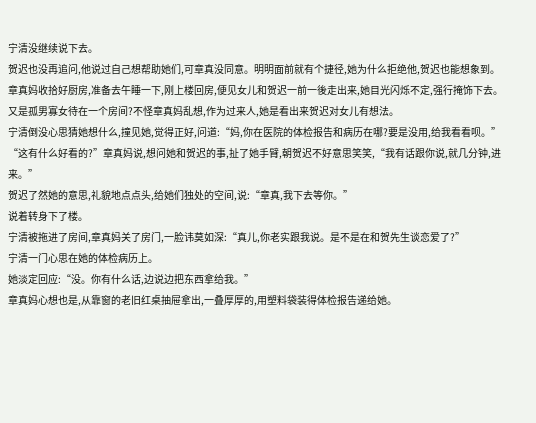宁清没继续说下去。
贺迟也没再追问,他说过自己想帮助她们,可章真没同意。明明面前就有个捷径,她为什么拒绝他,贺迟也能想象到。
章真妈收拾好厨房,准备去午睡一下,刚上楼回房,便见女儿和贺迟一前一後走出来,她目光闪烁不定,强行掩饰下去。
又是孤男寡女待在一个房间?不怪章真妈乱想,作为过来人,她是看出来贺迟对女儿有想法。
宁清倒没心思猜她想什么,撞见她,觉得正好,问道:“妈,你在医院的体检报告和病历在哪?要是没用,给我看看呗。”
“这有什么好看的?”章真妈说,想问她和贺迟的事,扯了她手臂,朝贺迟不好意思笑笑,“我有话跟你说,就几分钟,进来。”
贺迟了然她的意思,礼貌地点点头,给她们独处的空间,说:“章真,我下去等你。”
说着转身下了楼。
宁清被拖进了房间,章真妈关了房门,一脸讳莫如深:“真儿,你老实跟我说。是不是在和贺先生谈恋爱了?”
宁清一门心思在她的体检病历上。
她淡定回应:“没。你有什么话,边说边把东西拿给我。”
章真妈心想也是,从靠窗的老旧红桌抽屉拿出,一叠厚厚的,用塑料袋装得体检报告递给她。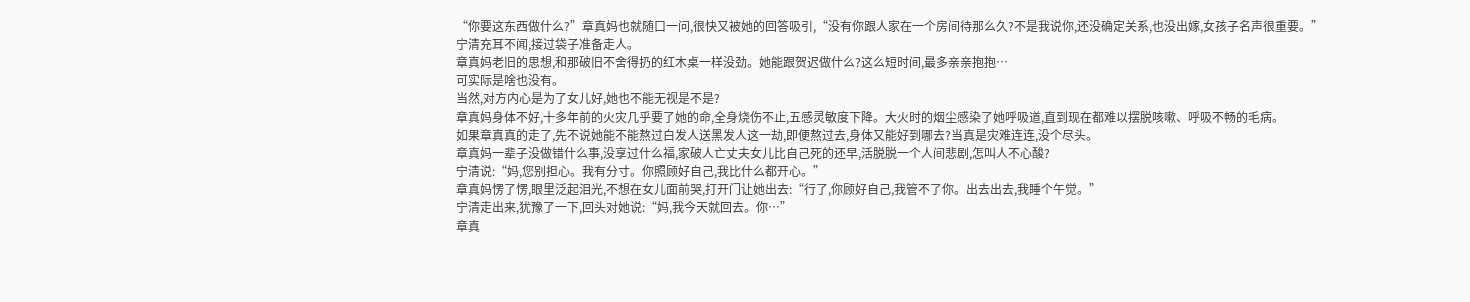“你要这东西做什么?”章真妈也就随口一问,很快又被她的回答吸引,“没有你跟人家在一个房间待那么久?不是我说你,还没确定关系,也没出嫁,女孩子名声很重要。”
宁清充耳不闻,接过袋子准备走人。
章真妈老旧的思想,和那破旧不舍得扔的红木桌一样没劲。她能跟贺迟做什么?这么短时间,最多亲亲抱抱…
可实际是啥也没有。
当然,对方内心是为了女儿好,她也不能无视是不是?
章真妈身体不好,十多年前的火灾几乎要了她的命,全身烧伤不止,五感灵敏度下降。大火时的烟尘感染了她呼吸道,直到现在都难以摆脱咳嗽、呼吸不畅的毛病。
如果章真真的走了,先不说她能不能熬过白发人送黑发人这一劫,即便熬过去,身体又能好到哪去?当真是灾难连连,没个尽头。
章真妈一辈子没做错什么事,没享过什么福,家破人亡丈夫女儿比自己死的还早,活脱脱一个人间悲剧,怎叫人不心酸?
宁清说:“妈,您别担心。我有分寸。你照顾好自己,我比什么都开心。”
章真妈愣了愣,眼里泛起泪光,不想在女儿面前哭,打开门让她出去:“行了,你顾好自己,我管不了你。出去出去,我睡个午觉。”
宁清走出来,犹豫了一下,回头对她说:“妈,我今天就回去。你…”
章真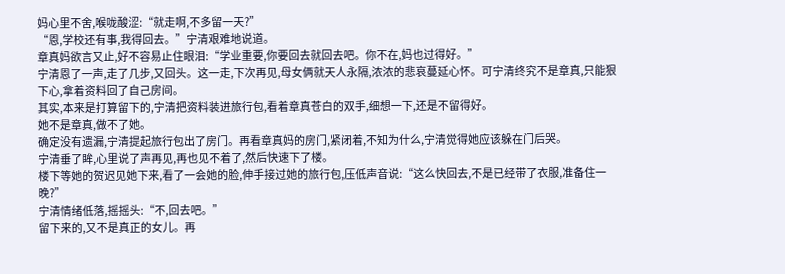妈心里不舍,喉咙酸涩:“就走啊,不多留一天?”
“恩,学校还有事,我得回去。”宁清艰难地说道。
章真妈欲言又止,好不容易止住眼泪:“学业重要,你要回去就回去吧。你不在,妈也过得好。”
宁清恩了一声,走了几步,又回头。这一走,下次再见,母女俩就天人永隔,浓浓的悲哀蔓延心怀。可宁清终究不是章真,只能狠下心,拿着资料回了自己房间。
其实,本来是打算留下的,宁清把资料装进旅行包,看着章真苍白的双手,细想一下,还是不留得好。
她不是章真,做不了她。
确定没有遗漏,宁清提起旅行包出了房门。再看章真妈的房门,紧闭着,不知为什么,宁清觉得她应该躲在门后哭。
宁清垂了眸,心里说了声再见,再也见不着了,然后快速下了楼。
楼下等她的贺迟见她下来,看了一会她的脸,伸手接过她的旅行包,压低声音说:“这么快回去,不是已经带了衣服,准备住一晚?”
宁清情绪低落,摇摇头:“不,回去吧。”
留下来的,又不是真正的女儿。再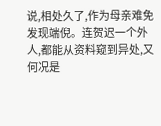说,相处久了,作为母亲难免发现端倪。连贺迟一个外人,都能从资料窥到异处,又何况是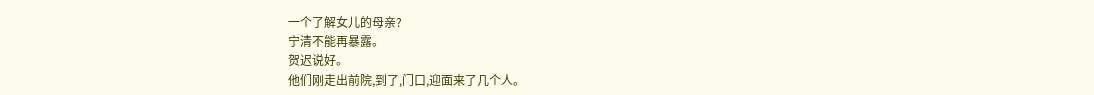一个了解女儿的母亲?
宁清不能再暴露。
贺迟说好。
他们刚走出前院,到了,门口,迎面来了几个人。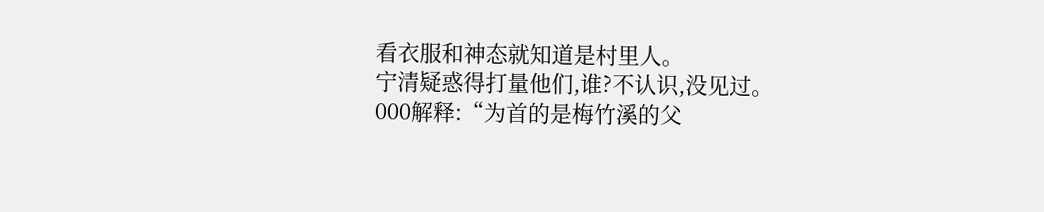看衣服和神态就知道是村里人。
宁清疑惑得打量他们,谁?不认识,没见过。
000解释:“为首的是梅竹溪的父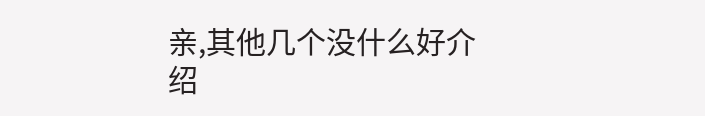亲,其他几个没什么好介绍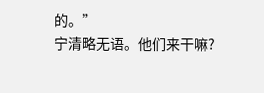的。”
宁清略无语。他们来干嘛?